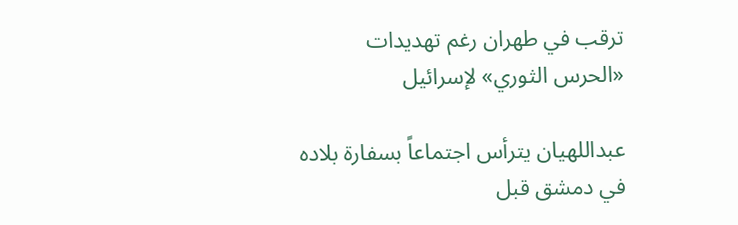ترقب في طهران رغم تهديدات «الحرس الثوري» لإسرائيل

عبداللهیان يترأس اجتماعاً بسفارة بلاده في دمشق قبل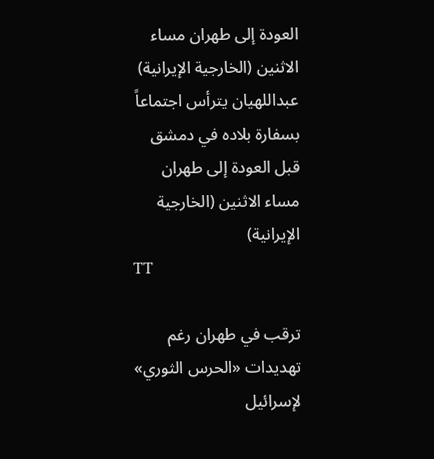العودة إلى طهران مساء الاثنين (الخارجية الإيرانية)
عبداللهیان يترأس اجتماعاً بسفارة بلاده في دمشق قبل العودة إلى طهران مساء الاثنين (الخارجية الإيرانية)
TT

ترقب في طهران رغم تهديدات «الحرس الثوري» لإسرائيل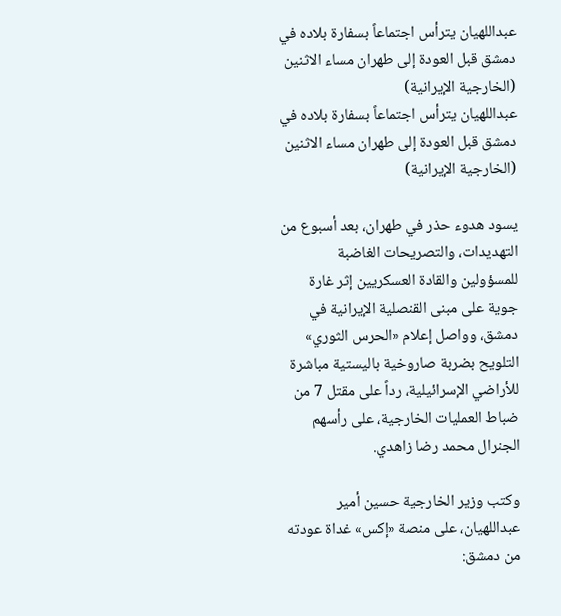عبداللهیان يترأس اجتماعاً بسفارة بلاده في دمشق قبل العودة إلى طهران مساء الاثنين (الخارجية الإيرانية)
عبداللهیان يترأس اجتماعاً بسفارة بلاده في دمشق قبل العودة إلى طهران مساء الاثنين (الخارجية الإيرانية)

يسود هدوء حذر في طهران، بعد أسبوع من التهديدات، والتصريحات الغاضبة للمسؤولين والقادة العسكريين إثر غارة جوية على مبنى القنصلية الإيرانية في دمشق، وواصل إعلام «الحرس الثوري» التلويح بضربة صاروخية باليستية مباشرة للأراضي الإسرائيلية، رداً على مقتل 7 من ضباط العمليات الخارجية، على رأسهم الجنرال محمد رضا زاهدي.

وكتب وزير الخارجية حسين أمير عبداللهيان، على منصة «إكس» غداة عودته من دمشق: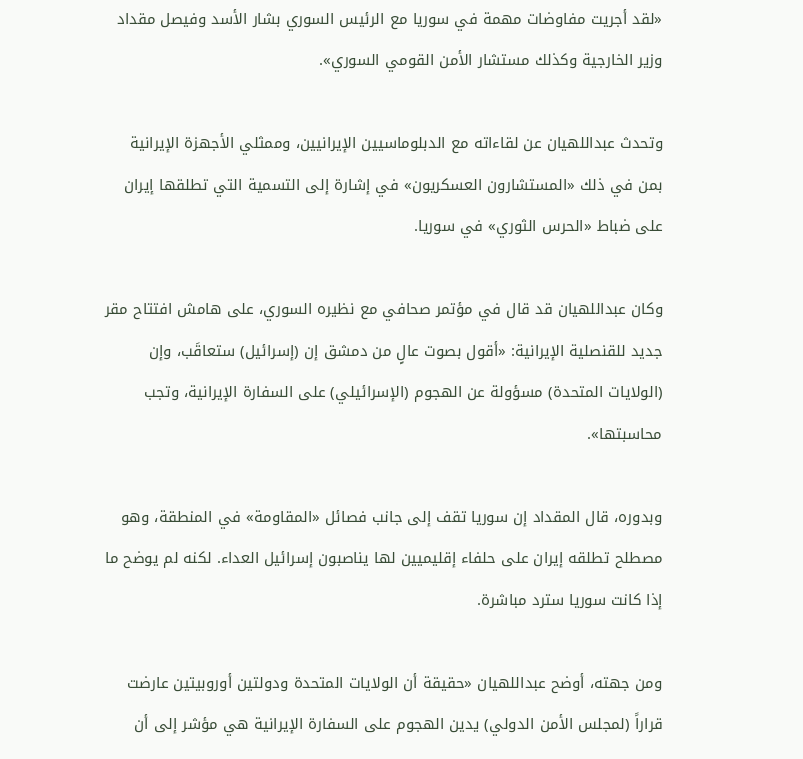«لقد أجريت مفاوضات مهمة في سوريا مع الرئيس السوري بشار الأسد وفيصل مقداد وزير الخارجية وكذلك مستشار الأمن القومي السوري».

وتحدث عبداللهيان عن لقاءاته مع الدبلوماسيين الإيرانيين، وممثلي الأجهزة الإيرانية بمن في ذلك «المستشارون العسكريون» في إشارة إلى التسمية التي تطلقها إيران على ضباط «الحرس الثوري» في سوريا.

وكان عبداللهيان قد قال في مؤتمر صحافي مع نظيره السوري، على هامش افتتاح مقر جديد للقنصلية الإيرانية: «أقول بصوت عالٍ من دمشق إن (إسرائيل) ستعاقَب، وإن (الولايات المتحدة) مسؤولة عن الهجوم (الإسرائيلي) على السفارة الإيرانية، وتجب محاسبتها».

وبدوره، قال المقداد إن سوريا تقف إلى جانب فصائل «المقاومة» في المنطقة، وهو مصطلح تطلقه إيران على حلفاء إقليميين لها يناصبون إسرائيل العداء. لكنه لم يوضح ما إذا كانت سوريا سترد مباشرة.

ومن جهته، أوضح عبداللهيان «حقيقة أن الولايات المتحدة ودولتين أوروبيتين عارضت قراراً (لمجلس الأمن الدولي) يدين الهجوم على السفارة الإيرانية هي مؤشر إلى أن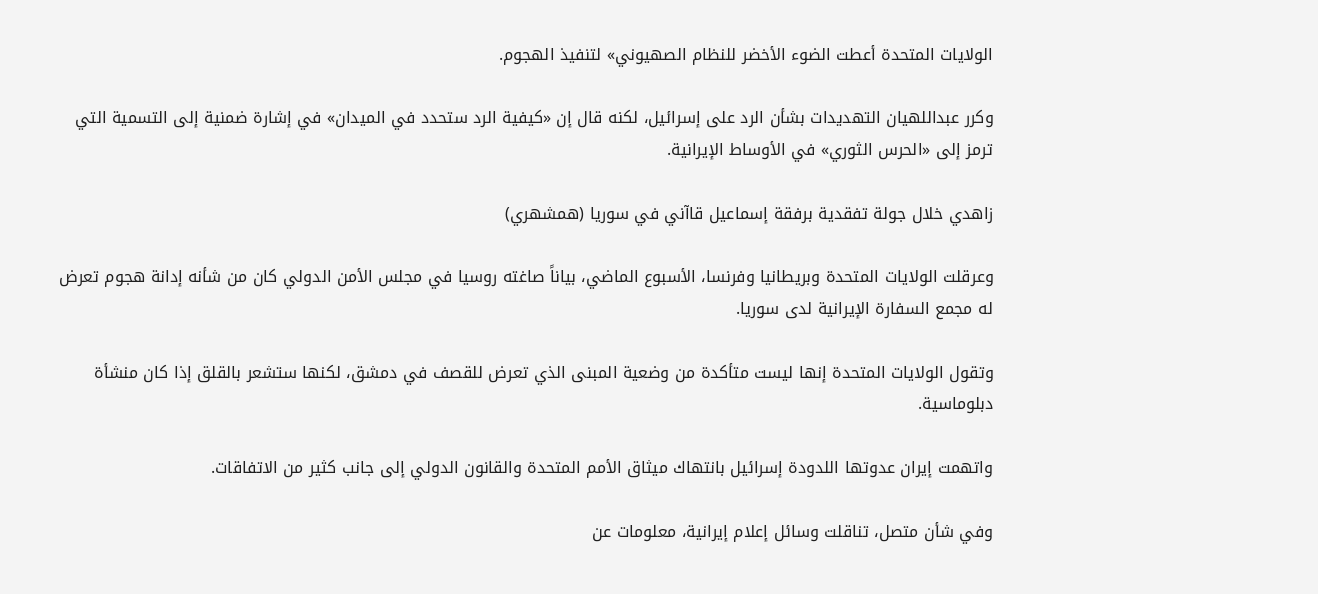الولايات المتحدة أعطت الضوء الأخضر للنظام الصهيوني» لتنفيذ الهجوم.

وكرر عبداللهيان التهديدات بشأن الرد على إسرائيل، لكنه قال إن «كيفية الرد ستحدد في الميدان» في إشارة ضمنية إلى التسمية التي ترمز إلى «الحرس الثوري» في الأوساط الإيرانية.

زاهدي خلال جولة تفقدية برفقة إسماعيل قاآني في سوريا (همشهري)

وعرقلت الولايات المتحدة وبريطانيا وفرنسا، الأسبوع الماضي، بياناً صاغته روسيا في مجلس الأمن الدولي كان من شأنه إدانة هجوم تعرض له مجمع السفارة الإيرانية لدى سوريا.

وتقول الولايات المتحدة إنها ليست متأكدة من وضعية المبنى الذي تعرض للقصف في دمشق، لكنها ستشعر بالقلق إذا كان منشأة دبلوماسية.

واتهمت إيران عدوتها اللدودة إسرائيل بانتهاك ميثاق الأمم المتحدة والقانون الدولي إلى جانب كثير من الاتفاقات.

وفي شأن متصل، تناقلت وسائل إعلام إيرانية، معلومات عن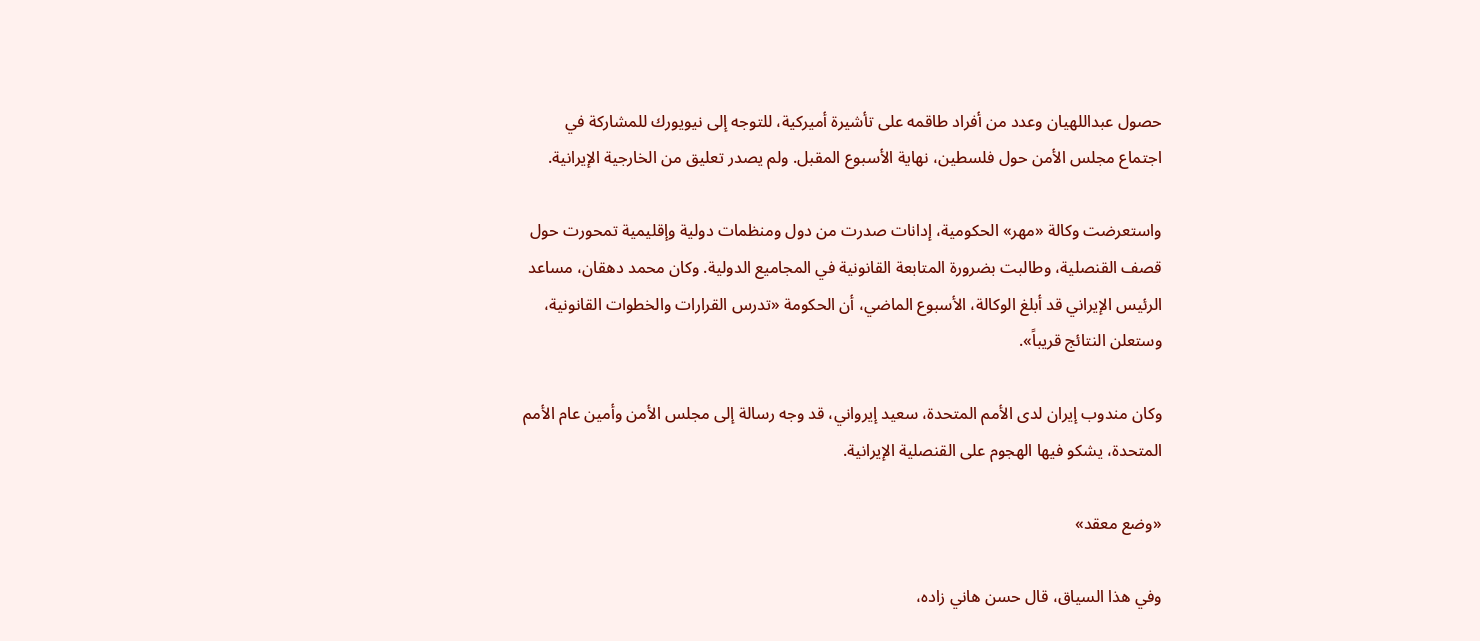حصول عبداللهيان وعدد من أفراد طاقمه على تأشيرة أميركية، للتوجه إلى نيويورك للمشاركة في اجتماع مجلس الأمن حول فلسطين، نهاية الأسبوع المقبل. ولم يصدر تعليق من الخارجية الإيرانية.

واستعرضت وكالة «مهر» الحكومية، إدانات صدرت من دول ومنظمات دولية وإقليمية تمحورت حول قصف القنصلية، وطالبت بضرورة المتابعة القانونية في المجاميع الدولية. وكان محمد دهقان، مساعد الرئيس الإيراني قد أبلغ الوكالة، الأسبوع الماضي، أن الحكومة «تدرس القرارات والخطوات القانونية، وستعلن النتائج قريباً».

وكان مندوب إيران لدى الأمم المتحدة، سعيد إيرواني، قد وجه رسالة إلى مجلس الأمن وأمين عام الأمم المتحدة، يشكو فيها الهجوم على القنصلية الإيرانية.

«وضع معقد»

وفي هذا السياق، قال حسن هاني زاده،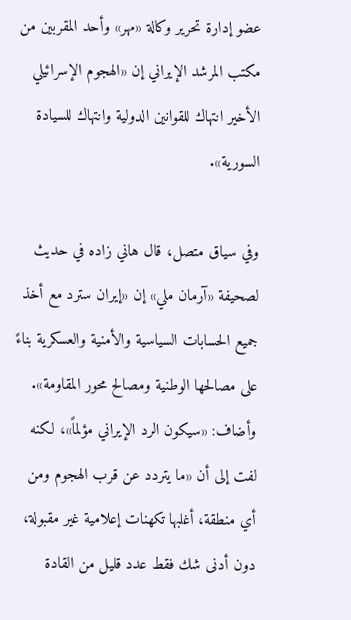عضو إدارة تحرير وكالة «مهر» وأحد المقربين من مكتب المرشد الإيراني إن «الهجوم الإسرائيلي الأخير انتهاك للقوانين الدولية وانتهاك للسيادة السورية».

وفي سياق متصل، قال هاني زاده في حديث لصحيفة «آرمان ملي» إن «إيران سترد مع أخذ جميع الحسابات السياسية والأمنية والعسکریة بناءً على مصالحها الوطنية ومصالح محور المقاومة». وأضاف: «سيكون الرد الإيراني مؤلماً»، لكنه لفت إلى أن «ما يتردد عن قرب الهجوم ومن أي منطقة، أغلبها تكهنات إعلامية غير مقبولة، دون أدنى شك فقط عدد قليل من القادة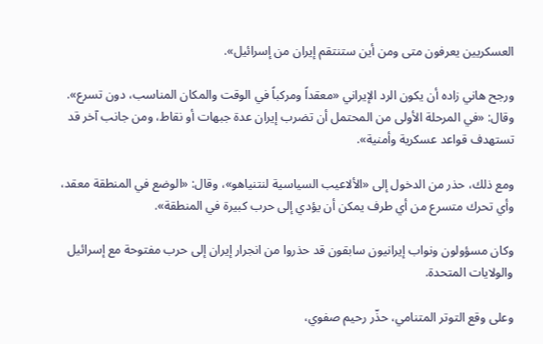العسكريين يعرفون متى ومن أين ستنتقم إيران من إسرائيل».

ورجح هاني زاده أن يكون الرد الإيراني «معقداً ومركباً في الوقت والمكان المناسب، دون تسرع». وقال: «في المرحلة الأولى من المحتمل أن تضرب إيران عدة جبهات أو نقاط، ومن جانب آخر قد تستهدف قواعد عسكرية وأمنية».

ومع ذلك، حذر من الدخول إلى «الألاعيب السياسية لنتنياهو»، وقال: «الوضع في المنطقة معقد، وأي تحرك متسرع من أي طرف يمكن أن يؤدي إلى حرب كبيرة في المنطقة».

وكان مسؤولون ونواب إيرانيون سابقون قد حذروا من انجرار إيران إلى حرب مفتوحة مع إسرائيل والولايات المتحدة.

وعلى وقع التوتر المتنامي، حذّر رحيم صفوي،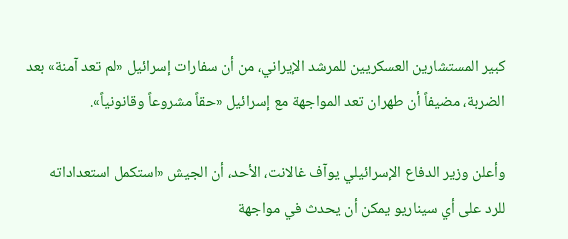كبير المستشارين العسكريين للمرشد الإيراني، من أن سفارات إسرائيل «لم تعد آمنة» بعد الضربة، مضيفاً أن طهران تعد المواجهة مع إسرائيل «حقاً مشروعاً وقانونياً».

وأعلن وزير الدفاع الإسرائيلي يوآف غالانت، الأحد، أن الجيش «استكمل استعداداته للرد على أي سيناريو يمكن أن يحدث في مواجهة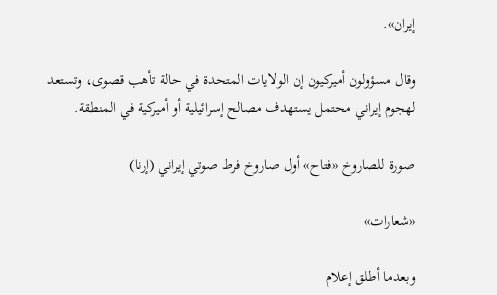إيران».

وقال مسؤولون أميركيون إن الولايات المتحدة في حالة تأهب قصوى، وتستعد لهجوم إيراني محتمل يستهدف مصالح إسرائيلية أو أميركية في المنطقة.

صورة للصاروخ «فتاح» أول صاروخ فرط صوتي إيراني (إرنا)

«شعارات»

وبعدما أطلق إعلام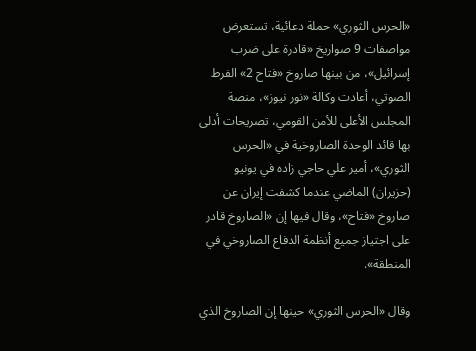«الحرس الثوري» حملة دعائية، تستعرض مواصفات 9 صواريخ «قادرة على ضرب إسرائيل»، من بينها صاروخ «فتاح 2» الفرط الصوتي، أعادت وكالة «نور نيوز»، منصة المجلس الأعلى للأمن القومي، تصريحات أدلى بها قائد الوحدة الصاروخية في «الحرس الثوري»، أمير علي حاجي زاده في يونيو (حزيران) الماضي عندما كشفت إيران عن صاروخ «فتاح»، وقال فيها إن «الصاروخ قادر على اجتياز جميع أنظمة الدفاع الصاروخي في المنطقة».

وقال «الحرس الثوري» حينها إن الصاروخ الذي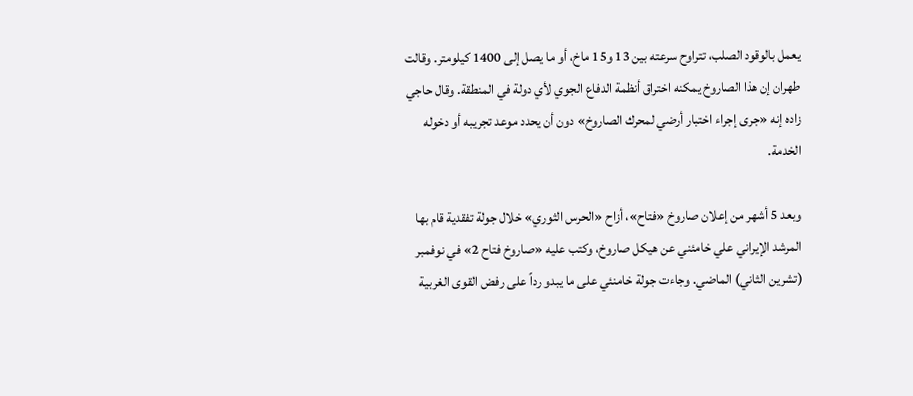يعمل بالوقود الصلب، تتراوح سرعته بين 13 و15 ماخ، أو ما يصل إلى 1400 كيلومتر. وقالت طهران إن هذا الصاروخ يمكنه اختراق أنظمة الدفاع الجوي لأي دولة في المنطقة. وقال حاجي زاده إنه «جرى إجراء اختبار أرضي لمحرك الصاروخ» دون أن يحدد موعد تجريبه أو دخوله الخدمة.

وبعد 5 أشهر من إعلان صاروخ «فتاح»، أزاح «الحرس الثوري» خلال جولة تفقدية قام بها المرشد الإيراني علي خامئني عن هيكل صاروخ، وكتب عليه «صاروخ فتاح 2» في نوفمبر (تشرين الثاني) الماضي. وجاءت جولة خامنئي على ما يبدو رداً على رفض القوى الغربية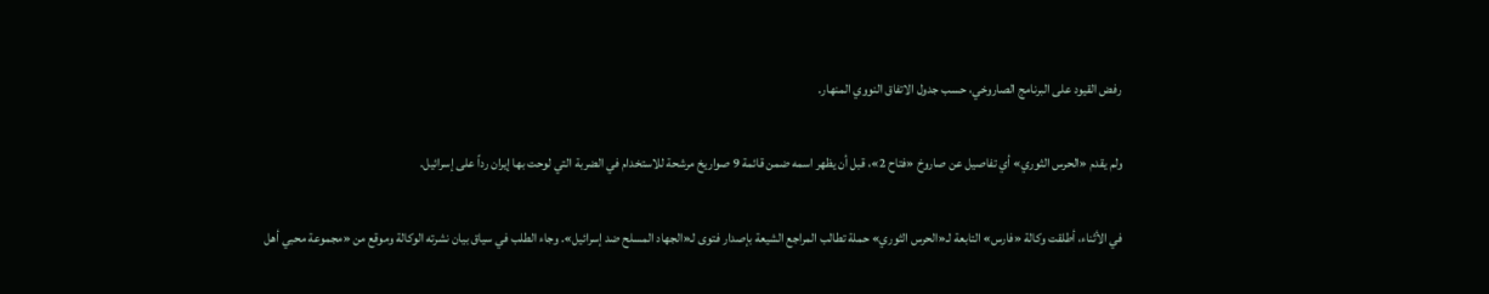رفض القيود على البرنامج الصاروخي، حسب جدول الاتفاق النووي المنهار.

ولم يقدم «الحرس الثوري» أي تفاصيل عن صاروخ «فتاح 2»، قبل أن يظهر اسمه ضمن قائمة 9 صواريخ مرشحة للاستخدام في الضربة التي لوحت بها إيران رداً على إسرائيل.

في الأثناء، أطلقت وكالة «فارس» التابعة لـ«الحرس الثوري» حملة تطالب المراجع الشيعة بإصدار فتوى لـ«الجهاد المسلح ضد إسرائيل». وجاء الطلب في سياق بيان نشرته الوكالة وموقع من «مجموعة محبي أهل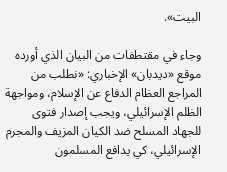البيت».

وجاء في مقتطفات من البيان الذي أورده موقع «ديدبان» الإخباري: «نطلب من المراجع العظام الدفاع عن الإسلام، ومواجهة الظلم الإسرائيلي، ويجب إصدار فتوى للجهاد المسلح ضد الكيان المزيف والمجرم الإسرائيلي، كي يدافع المسلمون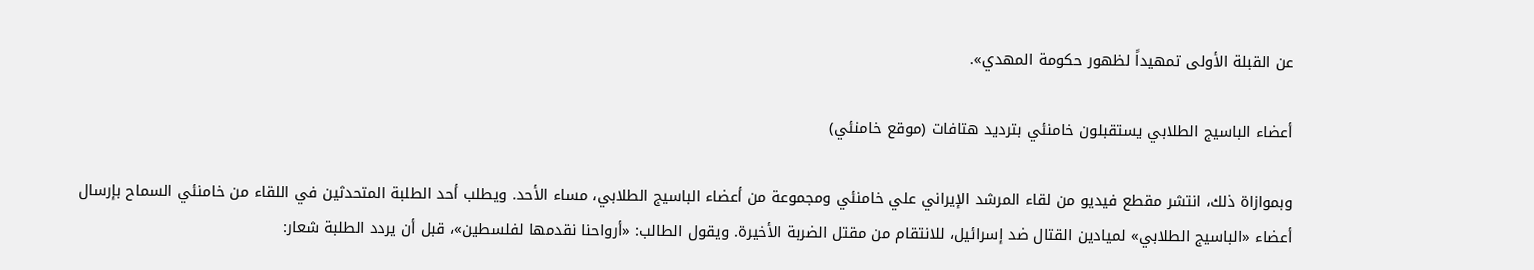عن القبلة الأولى تمهيداً لظهور حكومة المهدي».

أعضاء الباسيج الطلابي يستقبلون خامنئي بترديد هتافات (موقع خامنئي)

وبموازاة ذلك، انتشر مقطع فيديو من لقاء المرشد الإيراني علي خامنئي ومجموعة من أعضاء الباسيج الطلابي، مساء الأحد. ويطلب أحد الطلبة المتحدثين في اللقاء من خامنئي السماح بإرسال أعضاء «الباسيج الطلابي» لميادين القتال ضد إسرائيل، للانتقام من مقتل الضربة الأخيرة. ويقول الطالب: «أرواحنا نقدمها لفلسطين»، قبل أن يردد الطلبة شعار: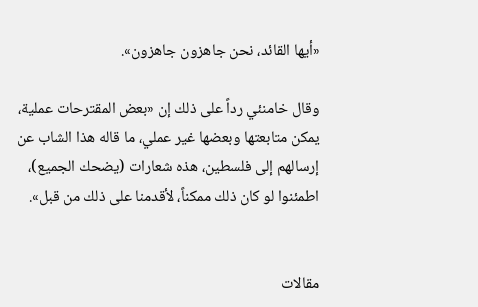«أيها القائد، نحن جاهزون جاهزون».

وقال خامنئي رداً على ذلك إن «بعض المقترحات عملية، يمكن متابعتها وبعضها غير عملي، ما قاله هذا الشاب عن إرسالهم إلى فلسطين، هذه شعارات (يضحك الجميع)، اطمئنوا لو كان ذلك ممكناً، لأقدمنا على ذلك من قبل».


مقالات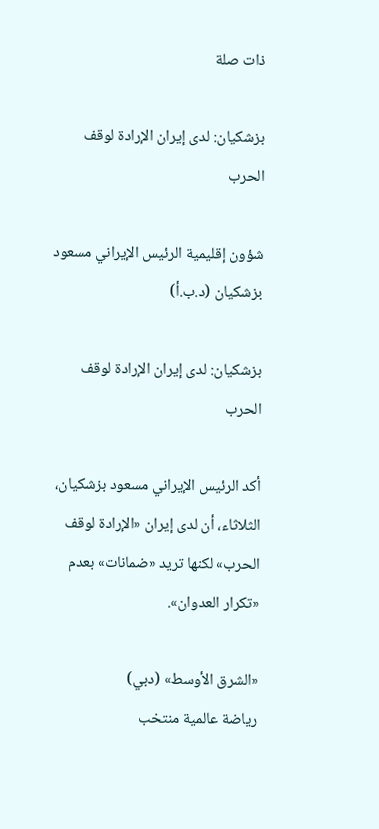ذات صلة

بزشكيان: لدى إيران الإرادة لوقف الحرب

شؤون إقليمية الرئيس الإيراني مسعود بزشكيان (د.ب.أ)

بزشكيان: لدى إيران الإرادة لوقف الحرب

أكد الرئيس الإيراني مسعود بزشكيان، الثلاثاء، أن لدى إيران «الإرادة لوقف الحرب» لكنها تريد «ضمانات» بعدم «تكرار العدوان».

«الشرق الأوسط» (دبي)
رياضة عالمية منتخب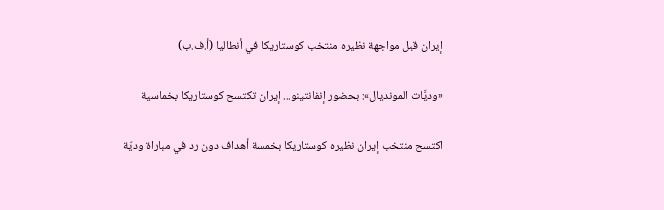إيران قبل مواجهة نظيره منتخب كوستاريكا في أنطاليا (أ.ف.ب)

«وديَّات المونديال»: بحضور إنفانتينو... إيران تكتسح كوستاريكا بخماسية

اكتسح منتخب إيران نظيره كوستاريكا بخمسة أهداف دون رد في مباراة وديّة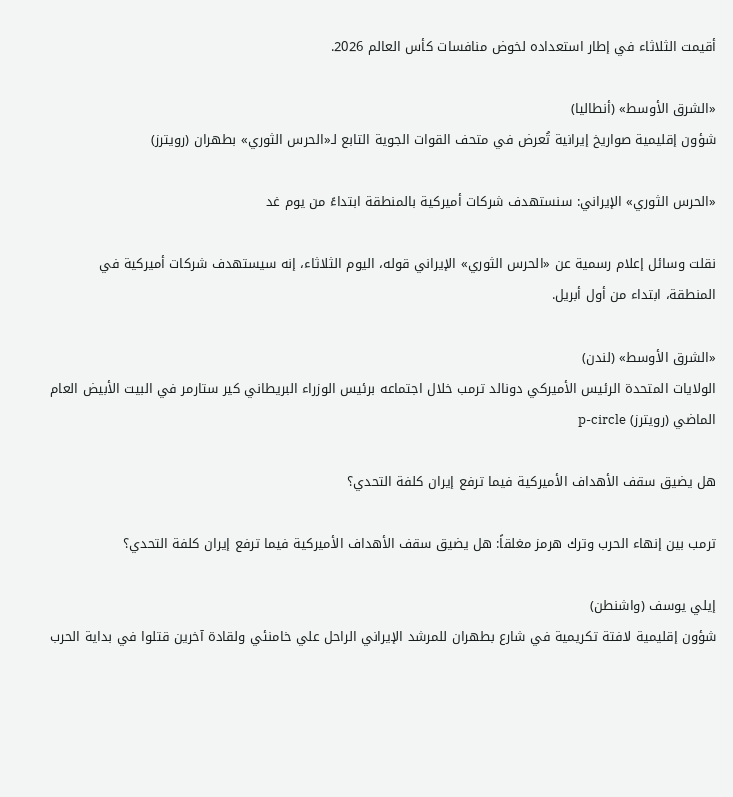أقيمت الثلاثاء في إطار استعداده لخوض منافسات كأس العالم 2026.

«الشرق الأوسط» (أنطاليا)
شؤون إقليمية صواريخ إيرانية تُعرض في متحف القوات الجوية التابع لـ«الحرس الثوري» بطهران (رويترز)

«الحرس الثوري» الإيراني: سنستهدف شركات أميركية بالمنطقة ابتداءً من يوم غد

نقلت وسائل إعلام رسمية عن «الحرس الثوري» الإيراني قوله، اليوم الثلاثاء، إنه سيستهدف شركات أميركية في المنطقة، ‌ابتداء ‌من أول ‌أبريل.

«الشرق الأوسط» (لندن)
الولايات المتحدة الرئيس الأميركي دونالد ترمب خلال اجتماعه برئيس الوزراء البريطاني كير ستارمر في البيت الأبيض العام الماضي (رويترز) p-circle

هل يضيق سقف الأهداف الأميركية فيما ترفع إيران كلفة التحدي؟

ترمب بين إنهاء الحرب وترك هرمز مغلقاً: هل يضيق سقف الأهداف الأميركية فيما ترفع إيران كلفة التحدي؟

إيلي يوسف (واشنطن)
شؤون إقليمية لافتة تكريمية في شارع بطهران للمرشد الإيراني الراحل علي خامنئي ولقادة آخرين قتلوا في بداية الحرب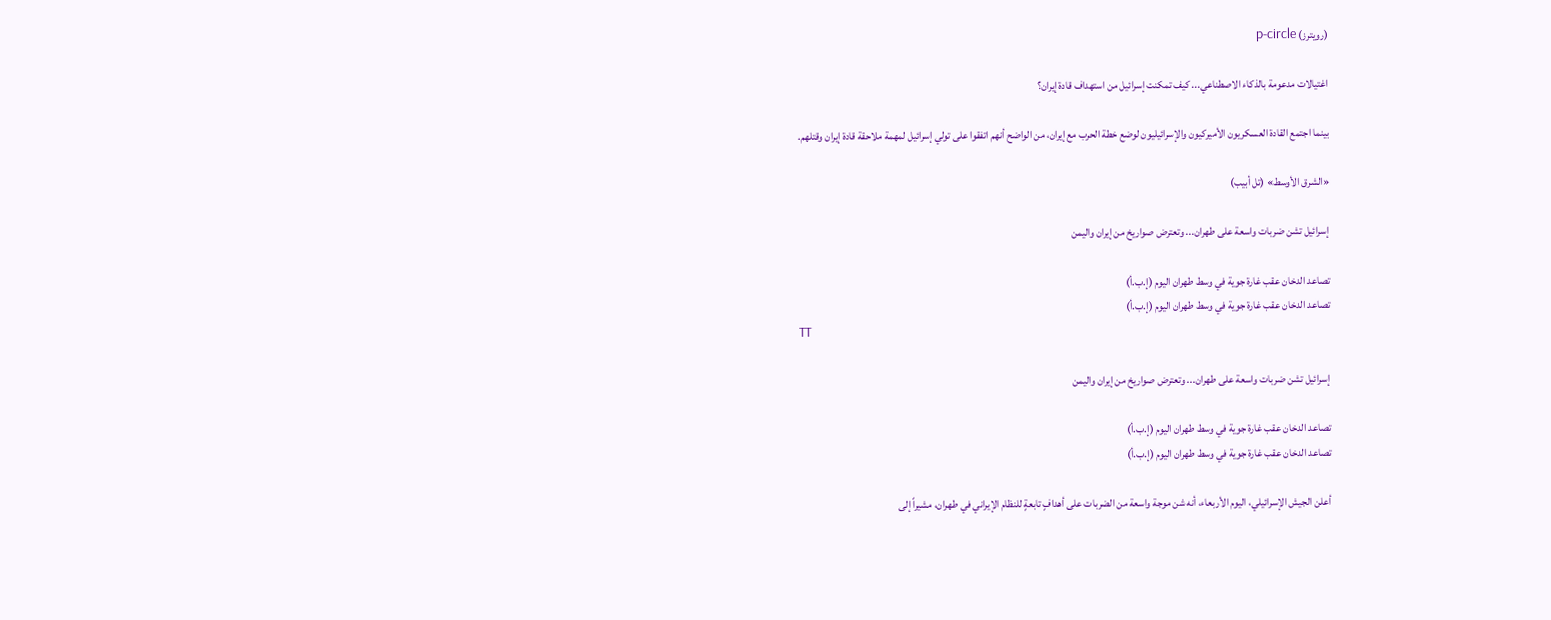(رويترز) p-circle

اغتيالات مدعومة بالذكاء الاصطناعي... كيف تمكنت إسرائيل من استهداف قادة إيران؟

بينما اجتمع القادة العسكريون الأميركيون والإسرائيليون لوضع خطة الحرب مع إيران، من الواضح أنهم اتفقوا على تولي إسرائيل لمهمة ملاحقة قادة إيران وقتلهم.

«الشرق الأوسط» (تل أبيب)

إسرائيل تشن ضربات واسعة على طهران... وتعترض صواريخ من إيران واليمن

تصاعد الدخان عقب غارة جوية في وسط طهران اليوم (إ.ب.أ)
تصاعد الدخان عقب غارة جوية في وسط طهران اليوم (إ.ب.أ)
TT

إسرائيل تشن ضربات واسعة على طهران... وتعترض صواريخ من إيران واليمن

تصاعد الدخان عقب غارة جوية في وسط طهران اليوم (إ.ب.أ)
تصاعد الدخان عقب غارة جوية في وسط طهران اليوم (إ.ب.أ)

أعلن الجيش الإسرائيلي، اليوم الأربعاء، أنه شن موجة واسعة من الضربات على أهدافٍ تابعةٍ للنظام الإيراني في طهران، مشيراً إلى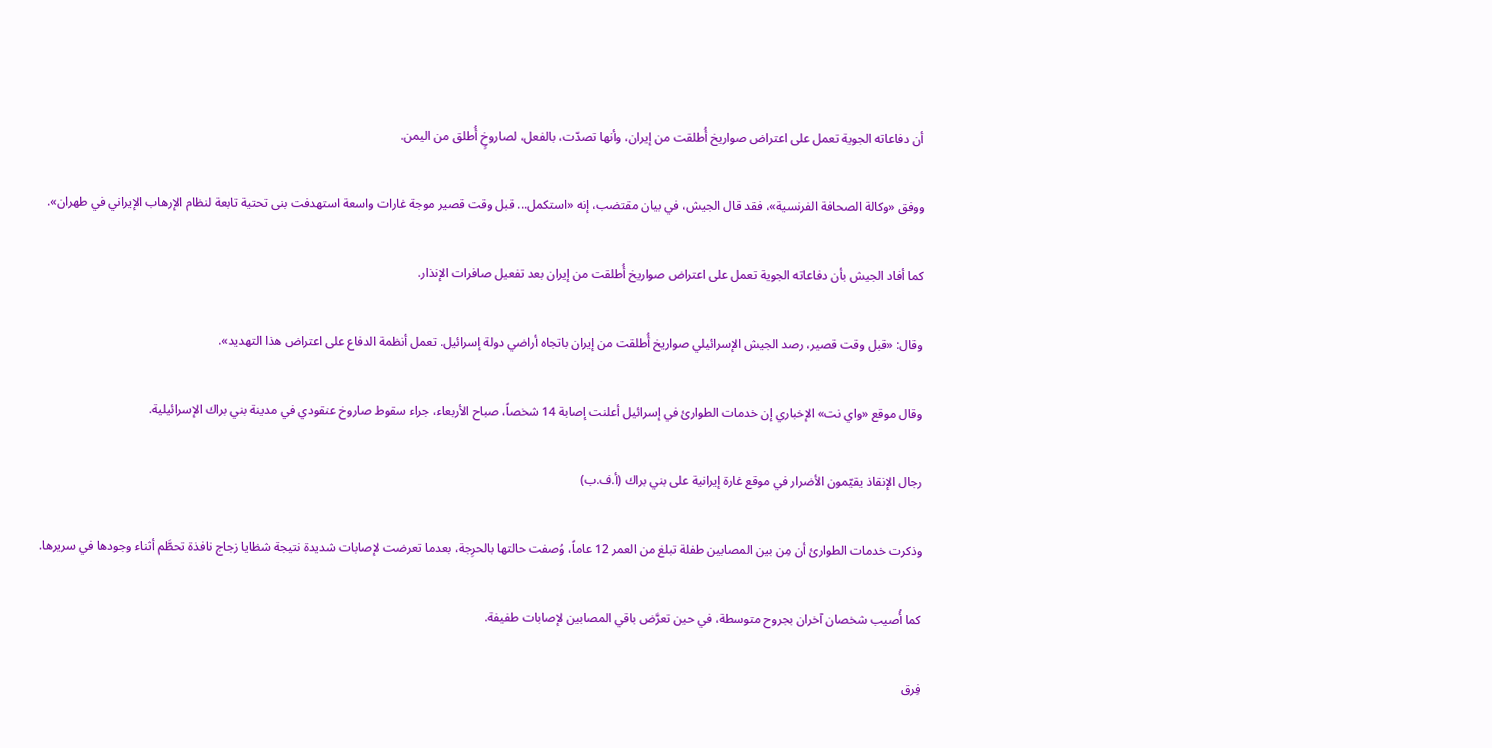أن دفاعاته الجوية تعمل على اعتراض صواريخ أُطلقت من إيران، وأنها تصدّت، بالفعل، لصاروخٍ أُطلق من اليمن.

ووفق «وكالة الصحافة الفرنسية»، فقد قال الجيش، في بيان مقتضب، إنه «استكمل... قبل وقت قصير موجة غارات واسعة استهدفت بنى تحتية تابعة لنظام الإرهاب الإيراني في طهران».

كما أفاد الجيش بأن دفاعاته الجوية تعمل على اعتراض صواريخ أُطلقت من إيران بعد تفعيل صافرات الإنذار.

وقال: «قبل وقت قصير، رصد الجيش الإسرائيلي صواريخ أُطلقت من إيران باتجاه أراضي دولة إسرائيل. تعمل أنظمة الدفاع على اعتراض هذا التهديد».

وقال موقع «واي نت» الإخباري إن خدمات الطوارئ في إسرائيل أعلنت إصابة 14 شخصاً، صباح الأربعاء، جراء سقوط صاروخ عنقودي في مدينة بني براك الإسرائيلية.

رجال الإنقاذ يقيّمون الأضرار في موقع غارة إيرانية على بني براك (أ.ف.ب)

وذكرت خدمات الطوارئ أن مِن بين المصابين طفلة تبلغ من العمر 12 عاماً، وُصفت حالتها بالحرِجة، بعدما تعرضت لإصابات شديدة نتيجة شظايا زجاج نافذة تحطَّم أثناء وجودها في سريرها.

كما أُصيب شخصان آخران بجروح متوسطة، في حين تعرَّض باقي المصابين لإصابات طفيفة.

فِرق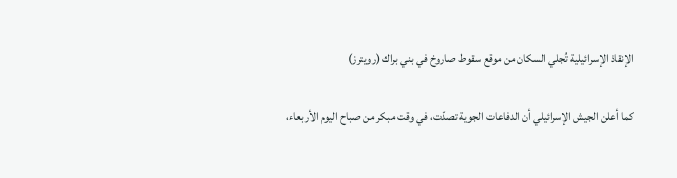الإنقاذ الإسرائيلية تُجلي السكان من موقع سقوط صاروخ في بني براك (رويترز)

كما أعلن الجيش الإسرائيلي أن الدفاعات الجوية تصدّت، في وقت مبكر من صباح اليوم الأربعاء،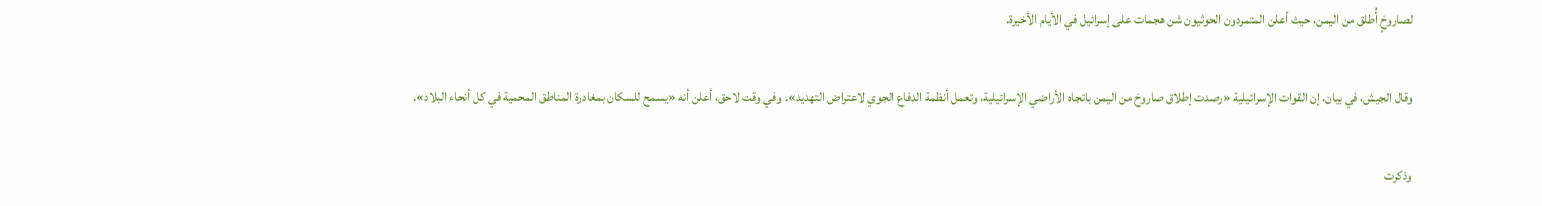لصاروخٍ أُطلق من اليمن، حيث أعلن المتمردون الحوثيون شن هجمات على إسرائيل في الأيام الأخيرة.

وقال الجيش، في بيان، إن القوات الإسرائيلية «رصدت إطلاق صاروخ من اليمن باتجاه الأراضي الإسرائيلية، وتعمل أنظمة الدفاع الجوي لاعتراض التهديد». وفي وقت لاحق، أعلن أنه «يسمح للسكان بمغادرة المناطق المحمية في كل أنحاء البلاد».

وذكرت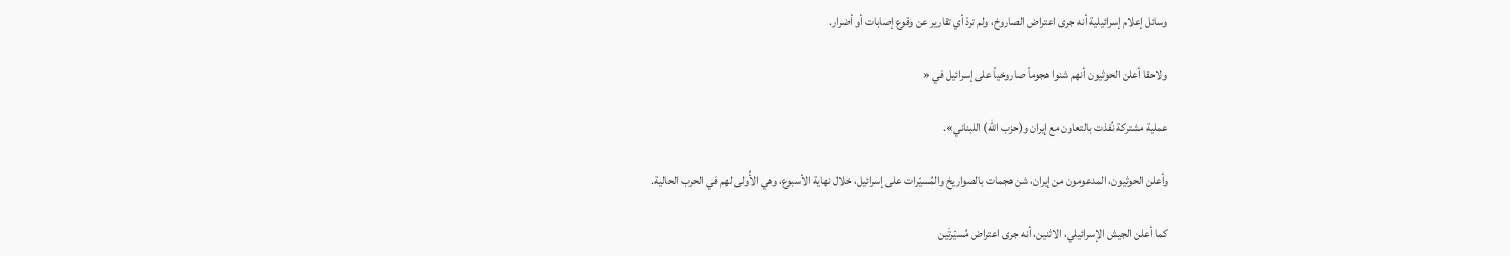وسائل إعلام إسرائيلية أنه جرى اعتراض الصاروخ، ولم تردْ أي تقارير عن وقوع إصابات أو أضرار.

ولاحقا أعلن الحوثيون أنهم شنوا هجوماً صاروخياً على إسرائيل في «

عملية مشتركة نُفذت بالتعاون مع إيران و(حزب الله) اللبناني».

وأعلن الحوثيون، المدعومون من إيران، شن هجمات بالصواريخ والمُسيّرات على إسرائيل، خلال نهاية الأسبوع، وهي الأُولى لهم في الحرب الحالية.

كما أعلن الجيش الإسرائيلي، الاثنين، أنه جرى اعتراض مُسيّرتَين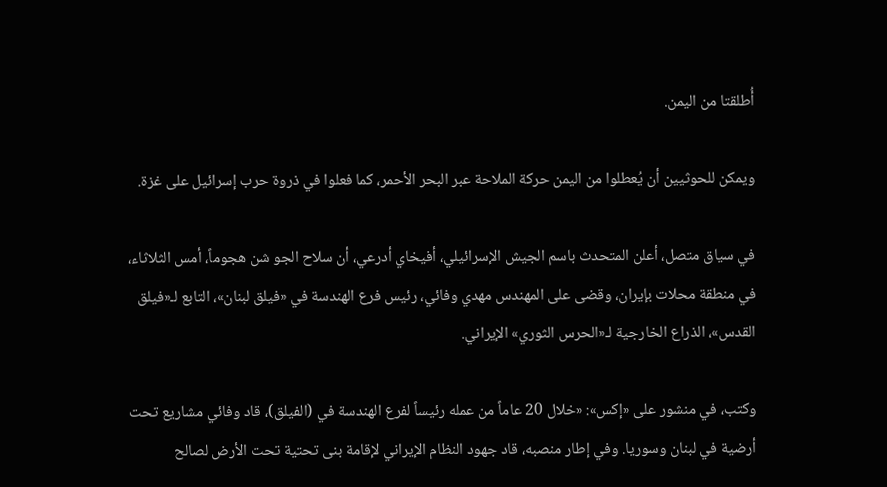أُطلقتا من اليمن.

ويمكن للحوثيين أن يُعطلوا من اليمن حركة الملاحة عبر البحر الأحمر، كما فعلوا في ذروة حرب إسرائيل على غزة.

في سياق متصل، أعلن المتحدث باسم الجيش الإسرائيلي، أفيخاي أدرعي، أن سلاح الجو شن هجوماً، أمس الثلاثاء، في منطقة محلات بإيران، وقضى على المهندس مهدي وفائي، رئيس فرع الهندسة في «فيلق لبنان»، التابع لـ«فيلق القدس»، الذراع الخارجية لـ«الحرس الثوري» الإيراني.

وكتب، في منشور على «إكس»: «خلال 20 عاماً من عمله رئيساً لفرع الهندسة في (الفيلق)، قاد وفائي مشاريع تحت أرضية في لبنان وسوريا. وفي إطار منصبه، قاد جهود النظام الإيراني لإقامة بنى تحتية تحت الأرض لصالح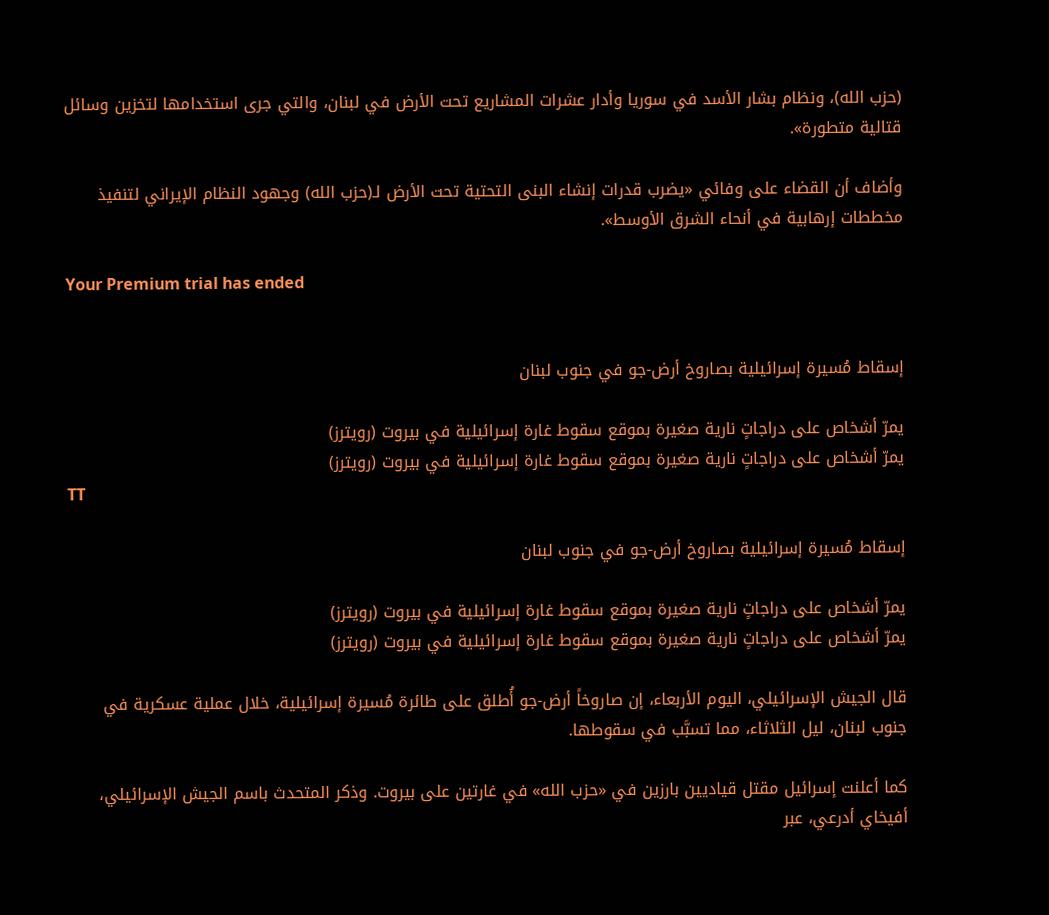(حزب الله)، ونظام بشار الأسد في سوريا وأدار عشرات المشاريع تحت الأرض في لبنان، والتي جرى استخدامها لتخزين وسائل قتالية متطورة».

وأضاف أن القضاء على وفائي «يضرب قدرات إنشاء البنى التحتية تحت الأرض لـ(حزب الله) وجهود النظام الإيراني لتنفيذ مخططات إرهابية في أنحاء الشرق الأوسط».

Your Premium trial has ended


إسقاط مُسيرة إسرائيلية بصاروخ أرض-جو في جنوب لبنان

يمرّ أشخاص على دراجاتٍ نارية صغيرة بموقع سقوط غارة إسرائيلية في بيروت (رويترز)
يمرّ أشخاص على دراجاتٍ نارية صغيرة بموقع سقوط غارة إسرائيلية في بيروت (رويترز)
TT

إسقاط مُسيرة إسرائيلية بصاروخ أرض-جو في جنوب لبنان

يمرّ أشخاص على دراجاتٍ نارية صغيرة بموقع سقوط غارة إسرائيلية في بيروت (رويترز)
يمرّ أشخاص على دراجاتٍ نارية صغيرة بموقع سقوط غارة إسرائيلية في بيروت (رويترز)

قال الجيش الإسرائيلي، اليوم الأربعاء، إن صاروخاً أرض-جو أُطلق على طائرة مُسيرة إسرائيلية، خلال عملية عسكرية في جنوب لبنان، ليل الثلاثاء، مما تسبَّب في سقوطها.

كما أعلنت إسرائيل مقتل قياديين بارزين في «حزب الله» في غارتين على بيروت. وذكر المتحدث باسم الجيش الإسرائيلي، أفيخاي أدرعي، عبر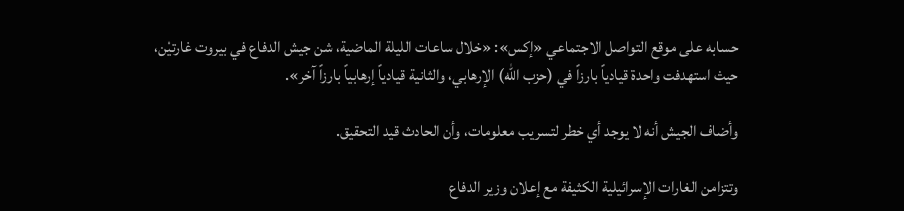حسابه على موقع التواصل الاجتماعي «إكس»: «خلال ساعات الليلة الماضية، شن جيش الدفاع في بيروت غارتيْن، حيث استهدفت واحدة قيادياً بارزاً في (حزب الله) الإرهابي، والثانية قيادياً إرهابياً بارزاً آخر».

وأضاف الجيش أنه لا يوجد أي خطر لتسريب معلومات، وأن الحادث قيد التحقيق.

وتتزامن الغارات الإسرائيلية الكثيفة مع إعلان وزير الدفاع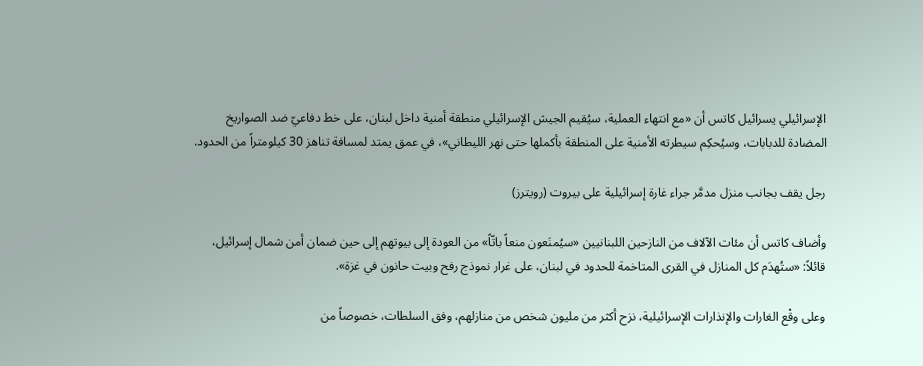الإسرائيلي يسرائيل كاتس أن «مع انتهاء العملية، سيُقيم الجيش الإسرائيلي منطقة أمنية داخل لبنان، على خط دفاعيّ ضد الصواريخ المضادة للدبابات، وسيُحكِم سيطرته الأمنية على المنطقة بأكملها حتى نهر الليطاني»، في عمق يمتد لمسافة تناهز 30 كيلومتراً من الحدود.

رجل يقف بجانب منزل مدمَّر جراء غارة إسرائيلية على بيروت (رويترز)

وأضاف كاتس أن مئات الآلاف من النازحين اللبنانيين «سيُمنَعون منعاً باتّاً» من العودة إلى بيوتهم إلى حين ضمان أمن شمال إسرائيل، قائلاً: «ستُهدَم كل المنازل في القرى المتاخمة للحدود في لبنان، على غرار نموذج رفح وبيت حانون في غزة».

وعلى وقْع الغارات والإنذارات الإسرائيلية، نزح أكثر من مليون شخص من منازلهم، وفق السلطات، خصوصاً من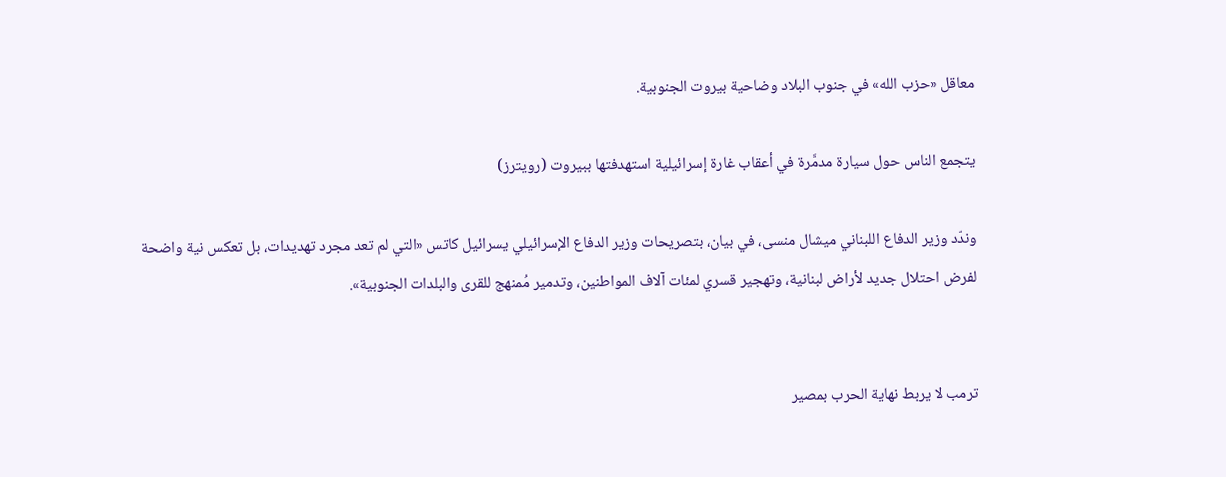معاقل «حزب الله» في جنوب البلاد وضاحية بيروت الجنوبية.

يتجمع الناس حول سيارة مدمَّرة في أعقاب غارة إسرائيلية استهدفتها ببيروت (رويترز)

وندّد وزير الدفاع اللبناني ميشال منسى، في بيان، بتصريحات وزير الدفاع الإسرائيلي يسرائيل كاتس «التي لم تعد مجرد تهديدات، بل تعكس نية واضحة لفرض احتلال جديد لأراض لبنانية، وتهجير قسري لمئات آلاف المواطنين، وتدمير مُمنهج للقرى والبلدات الجنوبية».


ترمب لا يربط نهاية الحرب بمصير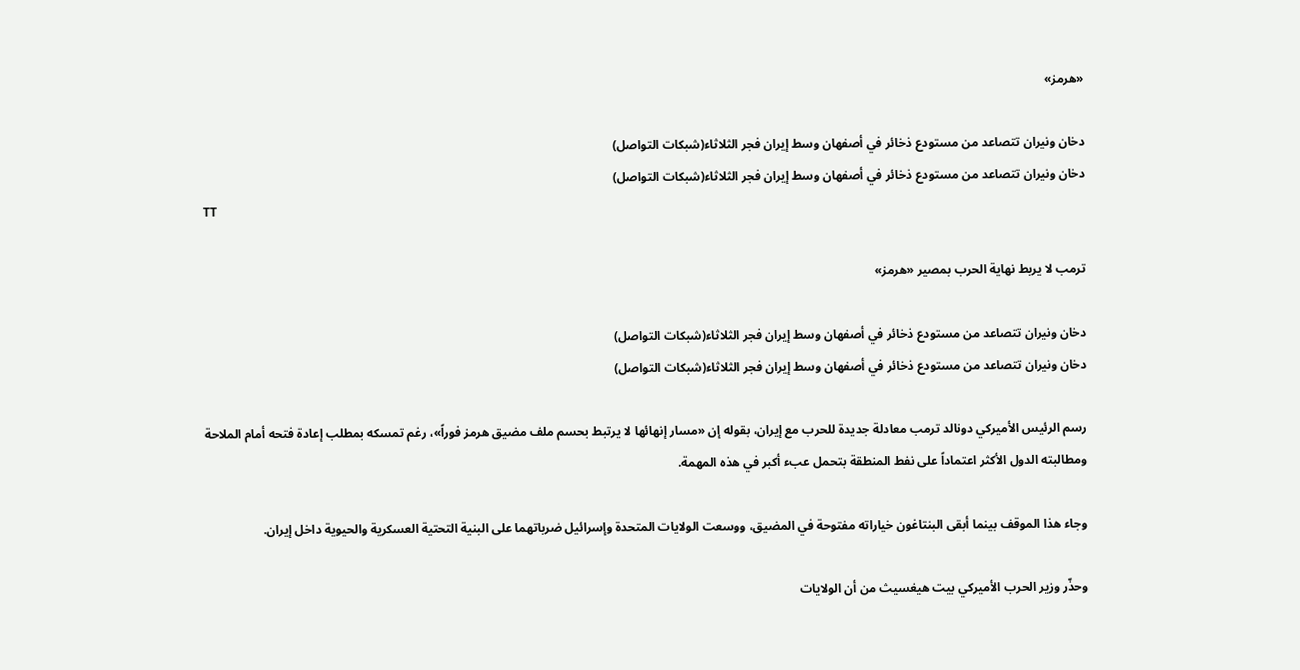«هرمز»

دخان ونيران تتصاعد من مستودع ذخائر في أصفهان وسط إيران فجر الثلاثاء(شبكات التواصل)
دخان ونيران تتصاعد من مستودع ذخائر في أصفهان وسط إيران فجر الثلاثاء(شبكات التواصل)
TT

ترمب لا يربط نهاية الحرب بمصير «هرمز»

دخان ونيران تتصاعد من مستودع ذخائر في أصفهان وسط إيران فجر الثلاثاء(شبكات التواصل)
دخان ونيران تتصاعد من مستودع ذخائر في أصفهان وسط إيران فجر الثلاثاء(شبكات التواصل)

رسم الرئيس الأميركي دونالد ترمب معادلة جديدة للحرب مع إيران، بقوله إن «مسار إنهائها لا يرتبط بحسم ملف مضيق هرمز فوراً»، رغم تمسكه بمطلب إعادة فتحه أمام الملاحة ومطالبته الدول الأكثر اعتماداً على نفط المنطقة بتحمل عبء أكبر في هذه المهمة.

وجاء هذا الموقف بينما أبقى البنتاغون خياراته مفتوحة في المضيق، ووسعت الولايات المتحدة وإسرائيل ضرباتهما على البنية التحتية العسكرية والحيوية داخل إيران.

وحذّر وزير الحرب الأميركي بيت هيغسيث من أن الولايات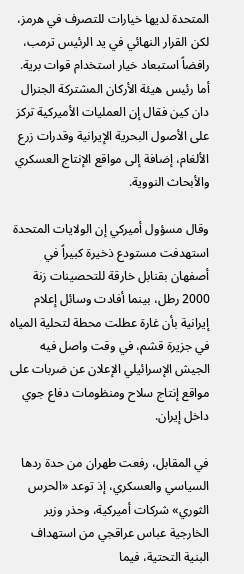المتحدة لديها خيارات للتصرف في هرمز، لكن القرار النهائي في يد الرئيس ترمب، رافضاً استبعاد خيار استخدام قوات برية. أما رئيس هيئة الأركان المشتركة الجنرال دان كين فقال إن العمليات الأميركية تركز على الأصول البحرية الإيرانية وقدرات زرع الألغام، إضافة إلى مواقع الإنتاج العسكري والأبحاث النووية.

وقال مسؤول أميركي إن الولايات المتحدة استهدفت مستودع ذخيرة كبيراً في أصفهان بقنابل خارقة للتحصينات زنة 2000 رطل، بينما أفادت وسائل إعلام إيرانية بأن غارة عطلت محطة لتحلية المياه في جزيرة قشم، في وقت واصل فيه الجيش الإسرائيلي الإعلان عن ضربات على مواقع إنتاج سلاح ومنظومات دفاع جوي داخل إيران.

في المقابل، رفعت طهران من حدة ردها السياسي والعسكري، إذ توعد «الحرس الثوري» شركات أميركية، وحذر وزير الخارجية عباس عراقجي من استهداف البنية التحتية، فيما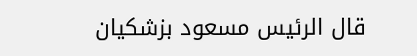قال الرئيس مسعود بزشكيان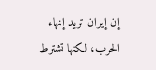إن إيران تريد إنهاء الحرب، لكنها تشترط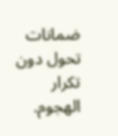ضمانات تحول دون تكرار الهجوم.